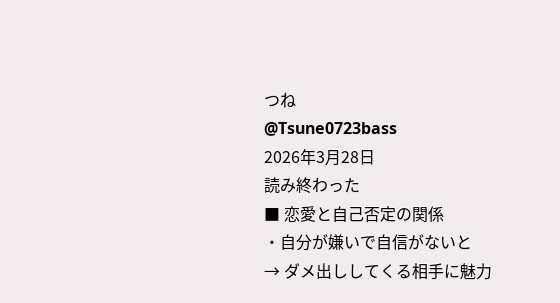つね
@Tsune0723bass
2026年3月28日
読み終わった
■ 恋愛と自己否定の関係
・自分が嫌いで自信がないと
→ ダメ出ししてくる相手に魅力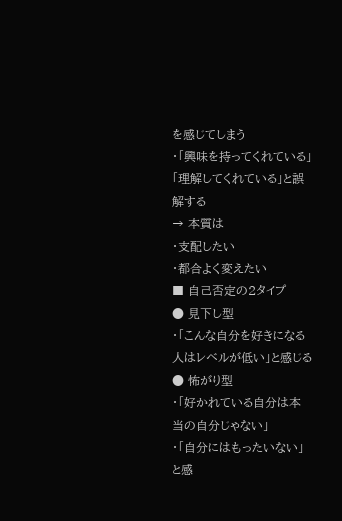を感じてしまう
・「興味を持ってくれている」「理解してくれている」と誤解する
→ 本質は
・支配したい
・都合よく変えたい
■ 自己否定の2タイプ
● 見下し型
・「こんな自分を好きになる人はレベルが低い」と感じる
● 怖がり型
・「好かれている自分は本当の自分じゃない」
・「自分にはもったいない」と感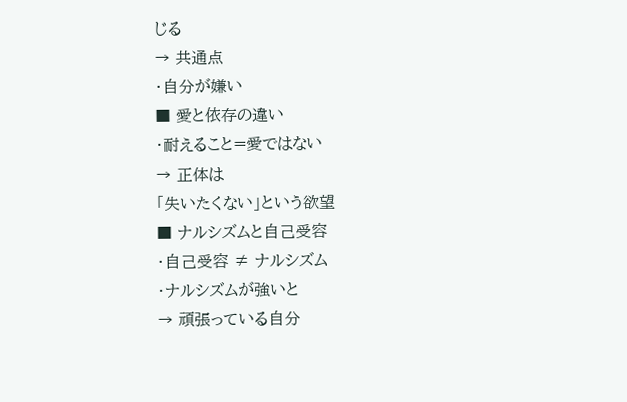じる
→ 共通点
・自分が嫌い
■ 愛と依存の違い
・耐えること=愛ではない
→ 正体は
「失いたくない」という欲望
■ ナルシズムと自己受容
・自己受容 ≠ ナルシズム
・ナルシズムが強いと
→ 頑張っている自分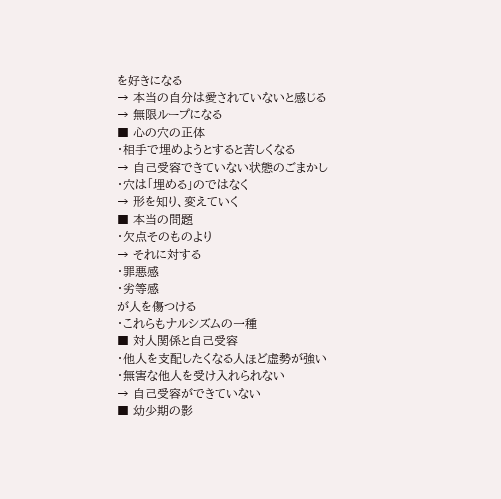を好きになる
→ 本当の自分は愛されていないと感じる
→ 無限ループになる
■ 心の穴の正体
・相手で埋めようとすると苦しくなる
→ 自己受容できていない状態のごまかし
・穴は「埋める」のではなく
→ 形を知り、変えていく
■ 本当の問題
・欠点そのものより
→ それに対する
・罪悪感
・劣等感
が人を傷つける
・これらもナルシズムの一種
■ 対人関係と自己受容
・他人を支配したくなる人ほど虚勢が強い
・無害な他人を受け入れられない
→ 自己受容ができていない
■ 幼少期の影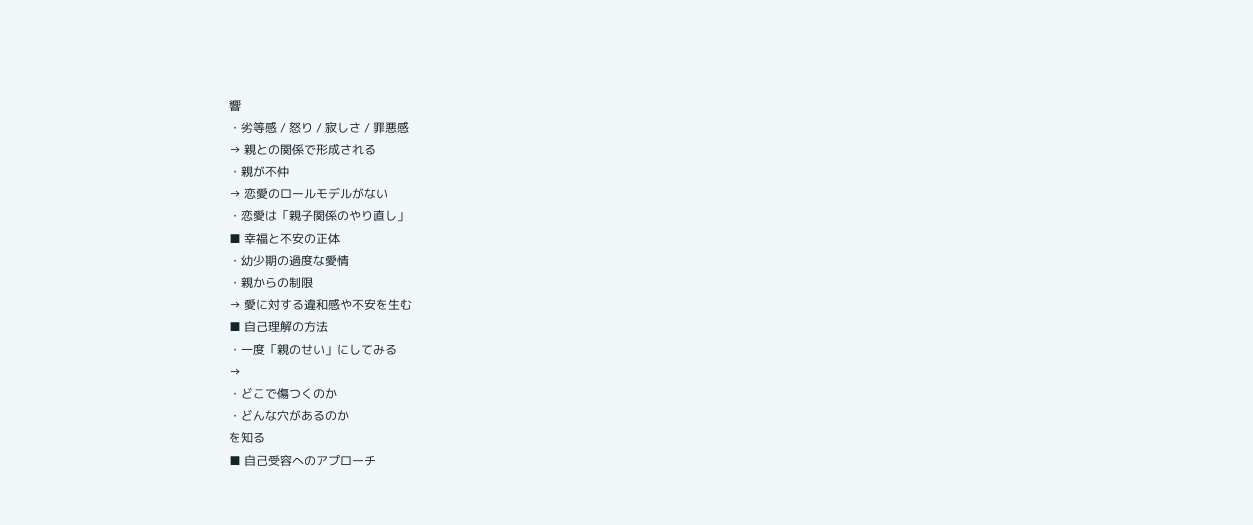響
・劣等感 / 怒り / 寂しさ / 罪悪感
→ 親との関係で形成される
・親が不仲
→ 恋愛のロールモデルがない
・恋愛は「親子関係のやり直し」
■ 幸福と不安の正体
・幼少期の過度な愛情
・親からの制限
→ 愛に対する違和感や不安を生む
■ 自己理解の方法
・一度「親のせい」にしてみる
→
・どこで傷つくのか
・どんな穴があるのか
を知る
■ 自己受容へのアプローチ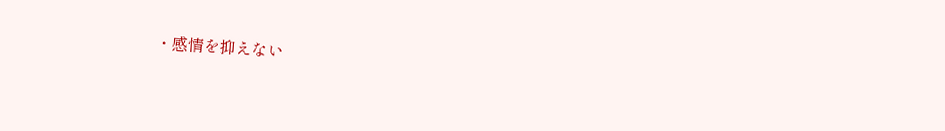・感情を抑えない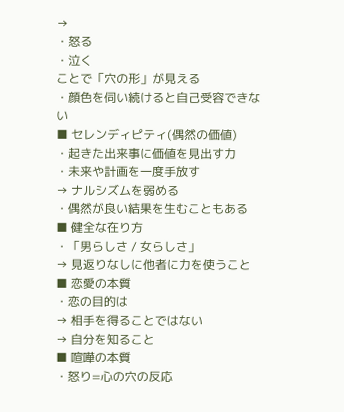→
・怒る
・泣く
ことで「穴の形」が見える
・顔色を伺い続けると自己受容できない
■ セレンディピティ(偶然の価値)
・起きた出来事に価値を見出す力
・未来や計画を一度手放す
→ ナルシズムを弱める
・偶然が良い結果を生むこともある
■ 健全な在り方
・「男らしさ / 女らしさ」
→ 見返りなしに他者に力を使うこと
■ 恋愛の本質
・恋の目的は
→ 相手を得ることではない
→ 自分を知ること
■ 喧嘩の本質
・怒り=心の穴の反応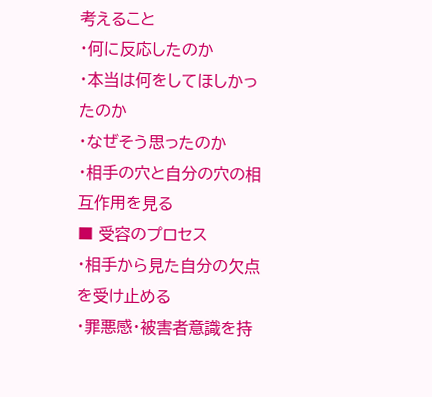考えること
・何に反応したのか
・本当は何をしてほしかったのか
・なぜそう思ったのか
・相手の穴と自分の穴の相互作用を見る
■ 受容のプロセス
・相手から見た自分の欠点を受け止める
・罪悪感・被害者意識を持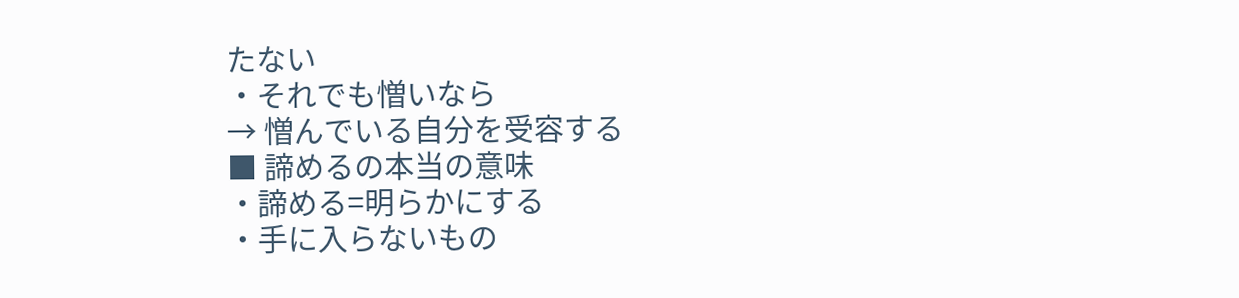たない
・それでも憎いなら
→ 憎んでいる自分を受容する
■ 諦めるの本当の意味
・諦める=明らかにする
・手に入らないもの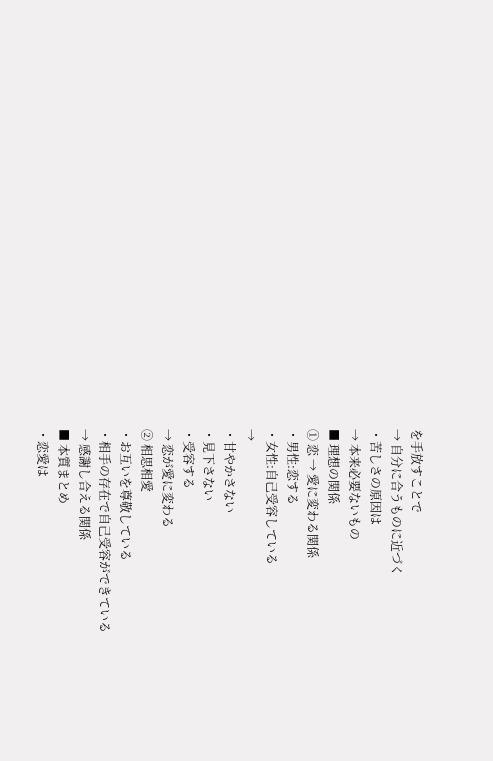を手放すことで
→ 自分に合うものに近づく
・苦しさの原因は
→ 本来必要ないもの
■ 理想の関係
① 恋 → 愛に変わる関係
・男性:恋する
・女性:自己受容している
→
・甘やかさない
・見下さない
・受容する
→ 恋が愛に変わる
② 相思相愛
・お互いを尊敬している
・相手の存在で自己受容ができている
→ 感謝し合える関係
■ 本質まとめ
・恋愛は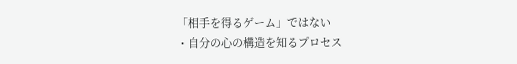「相手を得るゲーム」ではない
・自分の心の構造を知るプロセス